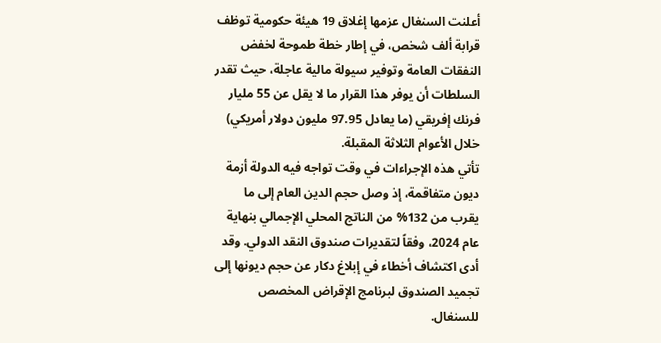أعلنت السنغال عزمها إغلاق 19 هيئة حكومية توظف قرابة ألف شخص، في إطار خطة طموحة لخفض النفقات العامة وتوفير سيولة مالية عاجلة، حيث تقدر السلطات أن يوفر هذا القرار ما لا يقل عن 55 مليار فرنك إفريقي (ما يعادل 97.95 مليون دولار أمريكي) خلال الأعوام الثلاثة المقبلة.
تأتي هذه الإجراءات في وقت تواجه فيه الدولة أزمة ديون متفاقمة، إذ وصل حجم الدين العام إلى ما يقرب من 132% من الناتج المحلي الإجمالي بنهاية عام 2024، وفقاً لتقديرات صندوق النقد الدولي. وقد أدى اكتشاف أخطاء في إبلاغ دكار عن حجم ديونها إلى تجميد الصندوق لبرنامج الإقراض المخصص للسنغال.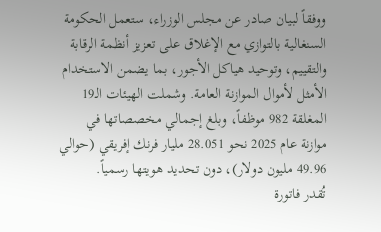ووفقاً لبيان صادر عن مجلس الوزراء، ستعمل الحكومة السنغالية بالتوازي مع الإغلاق على تعزيز أنظمة الرقابة والتقييم، وتوحيد هياكل الأجور، بما يضمن الاستخدام الأمثل لأموال الموازنة العامة. وشملت الهيئات الـ19 المغلقة 982 موظفاً، وبلغ إجمالي مخصصاتها في موازنة عام 2025 نحو 28.051 مليار فرنك إفريقي (حوالي 49.96 مليون دولار)، دون تحديد هويتها رسمياً.
تُقدر فاتورة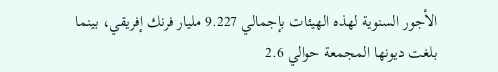الأجور السنوية لهذه الهيئات بإجمالي 9.227 مليار فرنك إفريقي، بينما بلغت ديونها المجمعة حوالي 2.6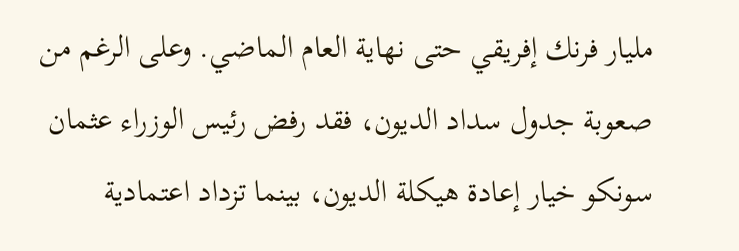مليار فرنك إفريقي حتى نهاية العام الماضي. وعلى الرغم من صعوبة جدول سداد الديون، فقد رفض رئيس الوزراء عثمان سونكو خيار إعادة هيكلة الديون، بينما تزداد اعتمادية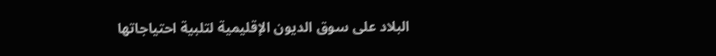البلاد على سوق الديون الإقليمية لتلبية احتياجاتها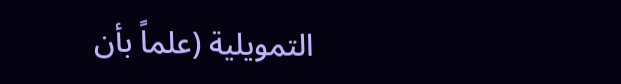التمويلية (علماً بأن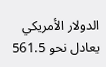الدولار الأمريكي يعادل نحو 561.5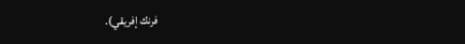فرنك إفريقي).